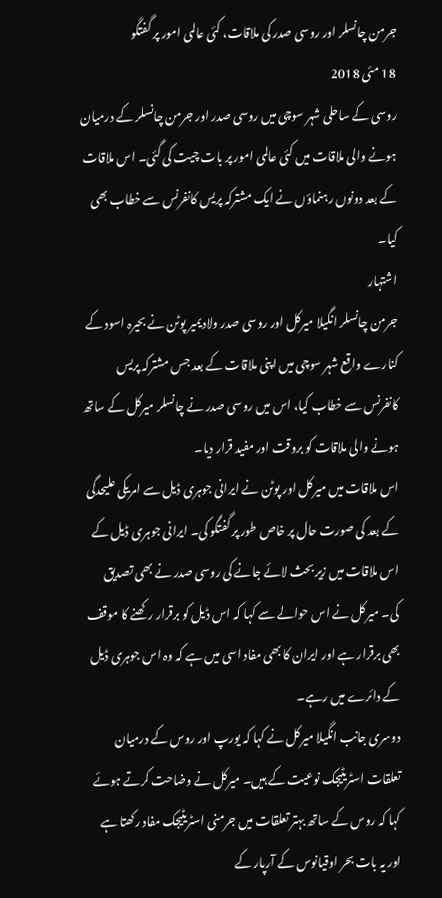جرمن چانسلر اور روسی صدر کی ملاقات، کئی عالمی امور پر گفتگو
18 مئی 2018
روسی کے ساحلی شہر سوچی میں روسی صدر اور جرمن چانسلر کے درمیان ہونے والی ملاقات میں کئی عالمی امور پر بات چیت کی گئی۔ اس ملاقات کے بعد دونوں رہنماؤں نے ایک مشترکہ پریس کانفرنس سے خطاب بھی کیا۔
اشتہار
جرمن چانسلر انگیلا میرکل اور روسی صدر ولادیمیر پوٹن نے بحیرہ اسود کے کنارے واقع شہر سوچی میں اپنی ملاقات کے بعد جس مشترکہ پریس کانفرنس سے خطاب کیا، اس میں روسی صدر نے چانسلر میرکل کے ساتھ ہونے والی ملاقات کو بروقت اور مفید قرار دیا۔
اس ملاقات میں میرکل اور پوٹن نے ایرانی جوہری ڈیل سے امریکی علیحدگی کے بعد کی صورت حال پر خاص طور پر گفتگو کی۔ ایرانی جوہری ڈیل کے اس ملاقات میں زیر بحث لائے جانے کی روسی صدر نے بھی تصدیق کی۔ میرکل نے اس حوالے سے کہا کہ اس ڈیل کو برقرار رکھنے کا موقف بھی برقرار ہے اور ایران کا بھی مفاد اسی میں ہے کہ وہ اس جوہری ڈیل کے دائرے میں رہے۔
دوسری جانب انگیلا میرکل نے کہا کہ یورپ اور روس کے درمیان تعلقات اسٹریٹیجک نوعیت کے ہیں۔ میرکل نے وضاحت کرتے ہوئے کہا کہ روس کے ساتھ بہتر تعلقات میں جرمنی اسٹریٹیجک مفاد رکھتا ہے اور یہ بات بحر اوقیانوس کے آرپار کے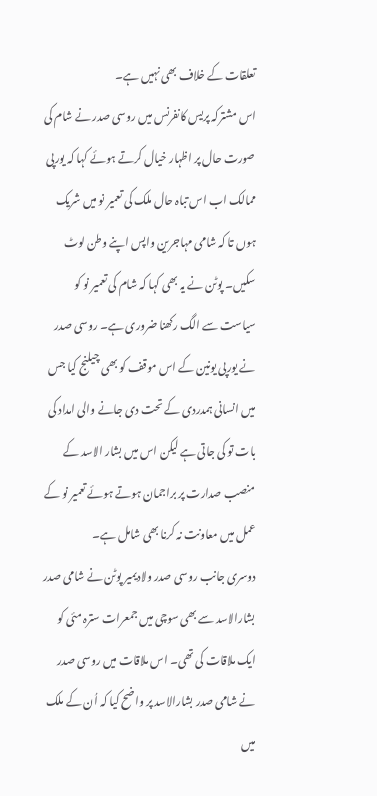تعلقات کے خلاف بھی نہیں ہے۔
اس مشترکہ پریس کانفرنس میں روسی صدر نے شام کی صورت حال پر اظہار خیال کرتے ہوئے کہا کہ یورپی ممالک اب اس تباہ حال ملک کی تعمیر نو میں شریک ہوں تا کہ شامی مہاجرین واپس اپنے وطن لوٹ سکیں۔ پوٹن نے یہ بھی کہا کہ شام کی تعمیر نو کو سیاست سے الگ رکھنا ضروری ہے۔ روسی صدر نے یورپی یونین کے اس موقف کو بھی چیلنج کیا جس میں انسانی ہمدردی کے تحت دی جانے والی امداد کی بات تو کی جاتی ہے لیکن اس میں بشار الاسد کے منصب صدارت پر براجمان ہوتے ہوئے تعمیر نو کے عمل میں معاونت نہ کرنا بھی شامل ہے۔
دوسری جانب روسی صدر ولادیمیر پوٹن نے شامی صدر بشارالاسد سے بھی سوچی میں جمعرات سترہ مئی کو ایک ملاقات کی تھی۔ اس ملاقات میں روسی صدر نے شامی صدر بشارالاسد پر واضح کیا کہ اُن کے ملک میں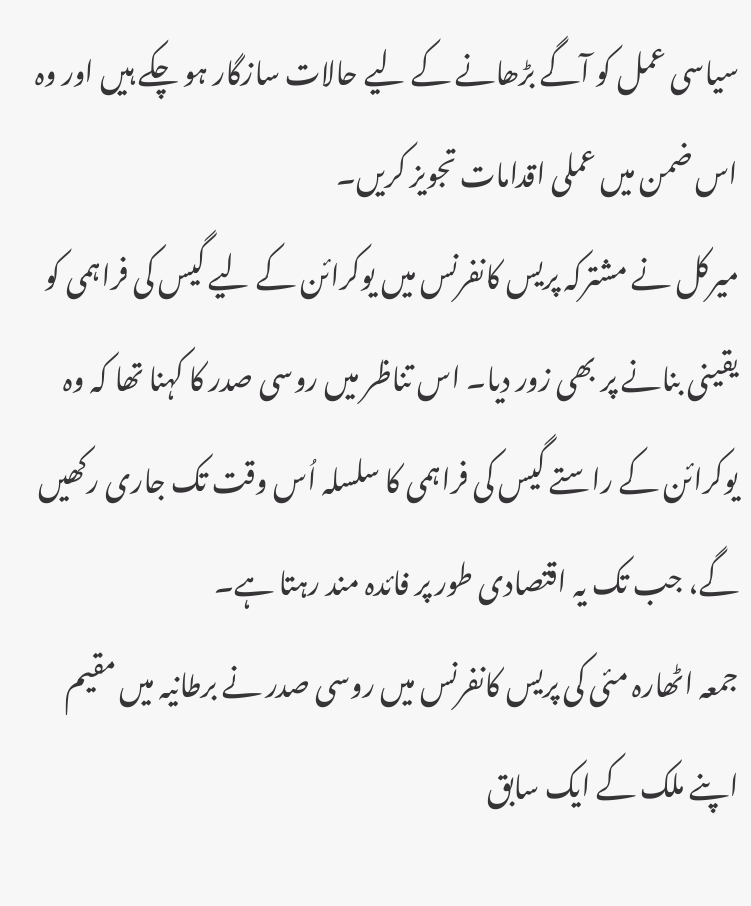سیاسی عمل کو آگے بڑھانے کے لیے حالات سازگار ہو چکے ہیں اور وہ اس ضمن میں عملی اقدامات تجویز کریں۔
میرکل نے مشترکہ پریس کانفرنس میں یوکرائن کے لیے گیس کی فراہمی کو یقینی بنانے پر بھی زور دیا۔ اس تناظر میں روسی صدر کا کہنا تھا کہ وہ یوکرائن کے راستے گیس کی فراہمی کا سلسلہ اُس وقت تک جاری رکھیں گے، جب تک یہ اقتصادی طور پر فائدہ مند رہتا ہے۔
جمعہ اٹھارہ مئی کی پریس کانفرنس میں روسی صدر نے برطانیہ میں مقیم اپنے ملک کے ایک سابق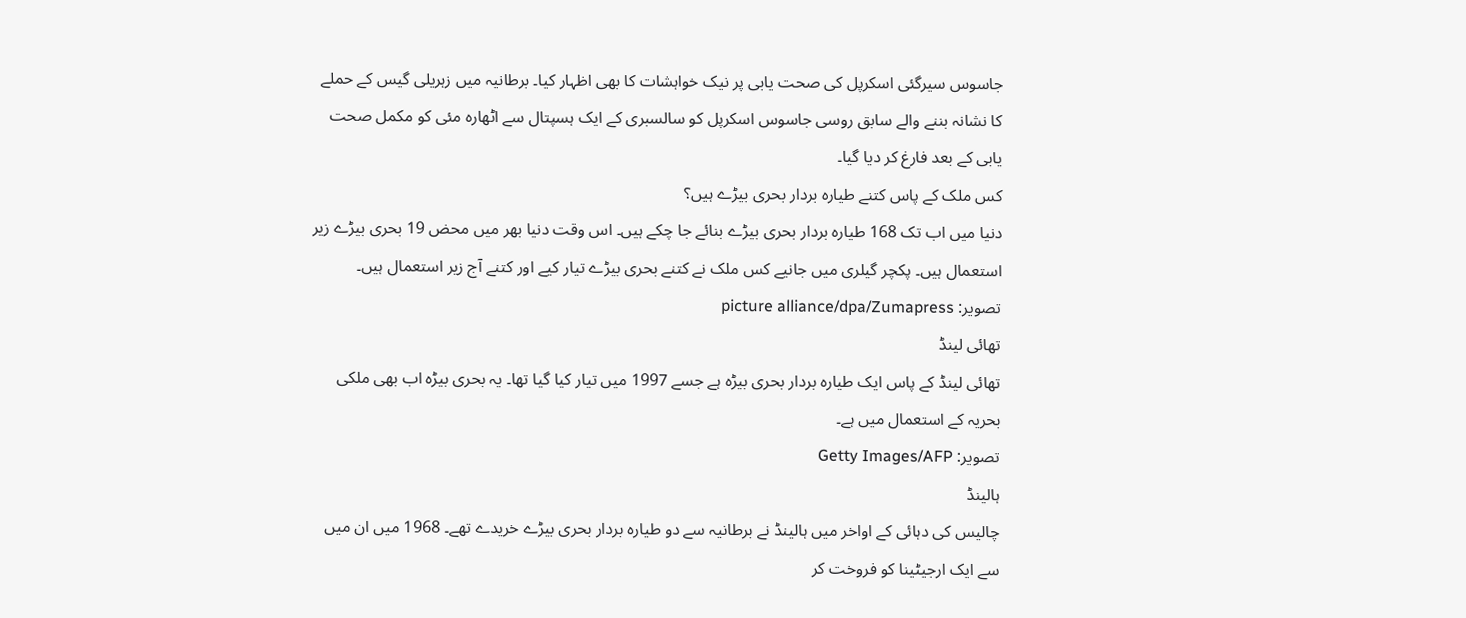جاسوس سیرگئی اسکرپل کی صحت یابی پر نیک خواہشات کا بھی اظہار کیا۔ برطانیہ میں زہریلی گیس کے حملے کا نشانہ بننے والے سابق روسی جاسوس اسکرپل کو سالسبری کے ایک ہسپتال سے اٹھارہ مئی کو مکمل صحت یابی کے بعد فارغ کر دیا گیا۔
کس ملک کے پاس کتنے طیارہ بردار بحری بیڑے ہیں؟
دنیا میں اب تک 168 طیارہ بردار بحری بیڑے بنائے جا چکے ہیں۔ اس وقت دنیا بھر میں محض 19 بحری بیڑے زیر استعمال ہیں۔ پکچر گیلری میں جانیے کس ملک نے کتنے بحری بیڑے تیار کیے اور کتنے آج زیر استعمال ہیں۔
تصویر: picture alliance/dpa/Zumapress
تھائی لینڈ
تھائی لینڈ کے پاس ایک طیارہ بردار بحری بیڑہ ہے جسے 1997 میں تیار کیا گیا تھا۔ یہ بحری بیڑہ اب بھی ملکی بحریہ کے استعمال میں ہے۔
تصویر: Getty Images/AFP
ہالینڈ
چالیس کی دہائی کے اواخر میں ہالینڈ نے برطانیہ سے دو طیارہ بردار بحری بیڑے خریدے تھے۔ 1968 میں ان میں سے ایک ارجیٹینا کو فروخت کر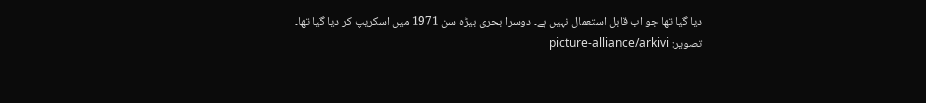دیا گیا تھا جو اب قابل استعمال نہیں ہے۔ دوسرا بحری بیڑہ سن 1971 میں اسکریپ کر دیا گیا تھا۔
تصویر: picture-alliance/arkivi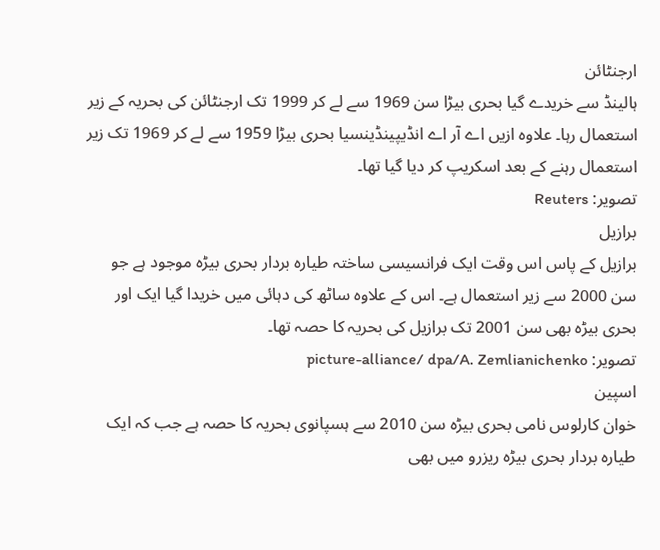ارجنٹائن
ہالینڈ سے خریدے گیا بحری بیڑا سن 1969 سے لے کر 1999 تک ارجنٹائن کی بحریہ کے زیر استعمال رہا۔ علاوہ ازیں اے آر اے انڈیپینڈینسیا بحری بیڑا 1959 سے لے کر 1969 تک زیر استعمال رہنے کے بعد اسکریپ کر دیا گیا تھا۔
تصویر: Reuters
برازیل
برازیل کے پاس اس وقت ایک فرانسیسی ساختہ طیارہ بردار بحری بیڑہ موجود ہے جو سن 2000 سے زیر استعمال ہے۔ اس کے علاوہ ساٹھ کی دہائی میں خریدا گیا ایک اور بحری بیڑہ بھی سن 2001 تک برازیل کی بحریہ کا حصہ تھا۔
تصویر: picture-alliance/ dpa/A. Zemlianichenko
اسپین
خوان کارلوس نامی بحری بیڑہ سن 2010 سے ہسپانوی بحریہ کا حصہ ہے جب کہ ایک طیارہ بردار بحری بیڑہ ریزرو میں بھی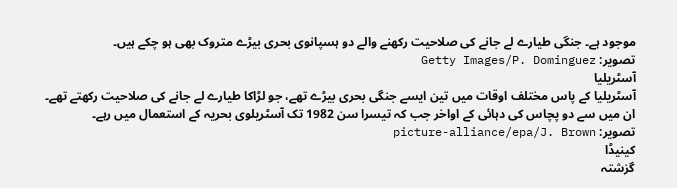موجود ہے۔ جنگی طیارے لے جانے کی صلاحیت رکھنے والے دو ہسپانوی بحری بیڑے متروک بھی ہو چکے ہیں۔
تصویر: Getty Images/P. Dominguez
آسٹریلیا
آسٹریلیا کے پاس مختلف اوقات میں تین ایسے جنگی بحری بیڑے تھے، جو لڑاکا طیارے لے جانے کی صلاحیت رکھتے تھے۔ ان میں سے دو پچاس کی دہائی کے اواخر جب کہ تیسرا سن 1982 تک آسٹریلوی بحریہ کے استعمال میں رہے۔
تصویر: picture-alliance/epa/J. Brown
کینیڈا
گزشتہ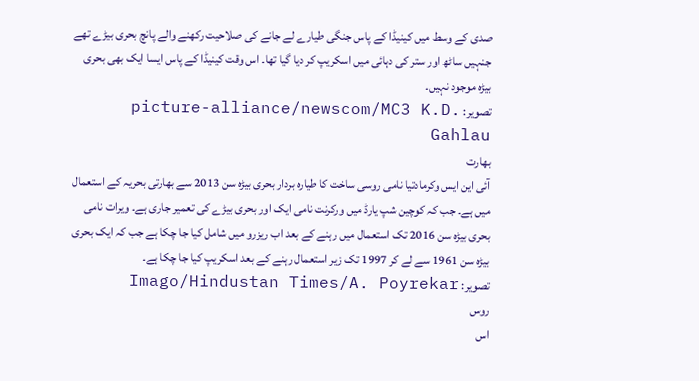صدی کے وسط میں کینیڈا کے پاس جنگی طیارے لے جانے کی صلاحیت رکھنے والے پانچ بحری بیڑے تھے جنہیں ساٹھ اور ستر کی دہائی میں اسکریپ کر دیا گیا تھا۔ اس وقت کینیڈا کے پاس ایسا ایک بھی بحری بیڑہ موجود نہیں۔
تصویر: picture-alliance/newscom/MC3 K.D. Gahlau
بھارت
آئی این ایس وکرمادتیا نامی روسی ساخت کا طیارہ بردار بحری بیڑہ سن 2013 سے بھارتی بحریہ کے استعمال میں ہے۔ جب کہ کوچین شپ یارڈ میں ورکرنت نامی ایک اور بحری بیڑے کی تعمیر جاری ہے۔ ویرات نامی بحری بیڑہ سن 2016 تک استعمال میں رہنے کے بعد اب ریزرو میں شامل کیا جا چکا ہے جب کہ ایک بحری بیڑہ سن 1961 سے لے کر 1997 تک زیر استعمال رہنے کے بعد اسکریپ کیا جا چکا ہے۔
تصویر: Imago/Hindustan Times/A. Poyrekar
روس
اس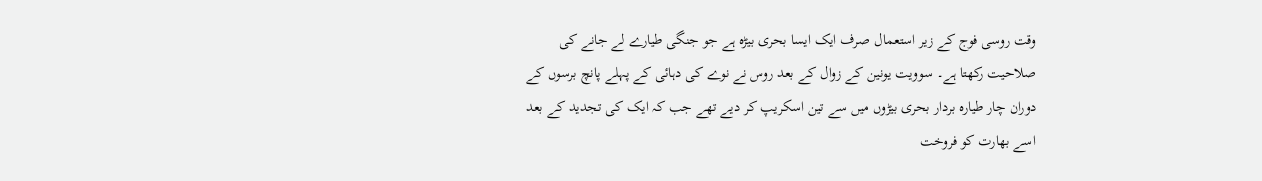وقت روسی فوج کے زیر استعمال صرف ایک ایسا بحری بیڑہ ہے جو جنگی طیارے لے جانے کی صلاحیت رکھتا ہے۔ سوویت یونین کے زوال کے بعد روس نے نوے کی دہائی کے پہلے پانچ برسوں کے دوران چار طیارہ بردار بحری بیڑوں میں سے تین اسکریپ کر دیے تھے جب کہ ایک کی تجدید کے بعد اسے بھارت کو فروخت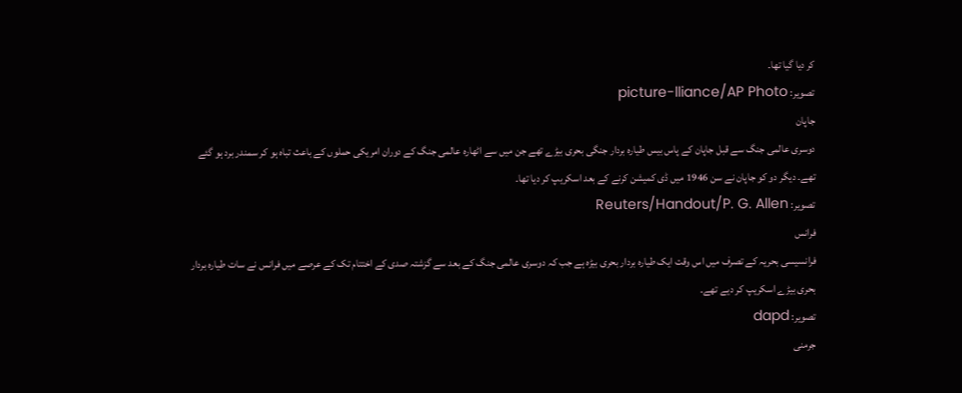کر دیا گیا تھا۔
تصویر: picture-lliance/AP Photo
جاپان
دوسری عالمی جنگ سے قبل جاپان کے پاس بیس طیارہ بردار جنگی بحری بیڑے تھے جن میں سے اٹھارہ عالمی جنگ کے دوران امریکی حملوں کے باعث تباہ ہو کر سمندر برد ہو گئے تھے۔ دیگر دو کو جاپان نے سن 1946 میں ڈی کمیشن کرنے کے بعد اسکریپ کر دیا تھا۔
تصویر: Reuters/Handout/P. G. Allen
فرانس
فرانسیسی بحریہ کے تصرف میں اس وقت ایک طیارہ بردار بحری بیڑہ ہے جب کہ دوسری عالمی جنگ کے بعد سے گزشتہ صدی کے اختتام تک کے عرصے میں فرانس نے سات طیارہ بردار بحری بیڑے اسکریپ کر دیے تھے۔
تصویر: dapd
جرمنی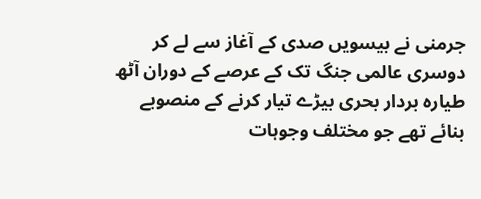جرمنی نے بیسویں صدی کے آغاز سے لے کر دوسری عالمی جنگ تک کے عرصے کے دوران آٹھ طیارہ بردار بحری بیڑے تیار کرنے کے منصوبے بنائے تھے جو مختلف وجوہات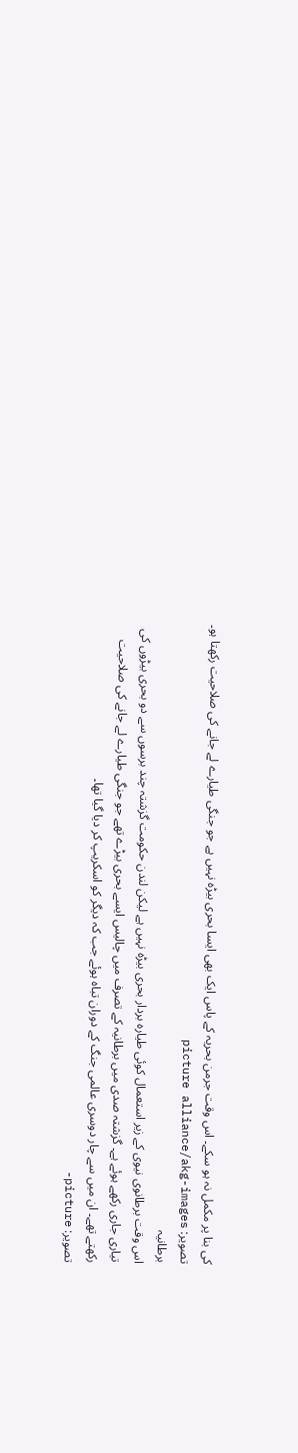کی بنا پر مکمل نہ ہو سکے۔ اس وقت جرمن بحریہ کے پاس ایک بھی ایسا بحری بیڑہ نہیں ہے جو جنگی طیارے لے جانے کی صلاحیت رکھتا ہو۔
تصویر: picture alliance/akg-images
برطانیہ
اس وقت برطانوی نیوی کے زیر استعمال کوئی طیارہ بردار بحری بیڑہ نہیں ہے لیکن لندن حکومت گزشتہ چند برسوں سے دو بحری بیڑوں کی تیاری جاری رکھے ہوئے ہے۔ گزشتہ صدی میں برطانیہ کے تصرف میں چالیس ایسے بحری بیڑے تھے جو جنگی طیارے لے جانے کی صلاحیت رکھتے تھے۔ ان میں سے چار دوسری عالمی جنگ کے دوران تباہ ہوئے جب کہ دیگر کو اسکریپ کر دیا گیا تھا۔
تصویر: picture-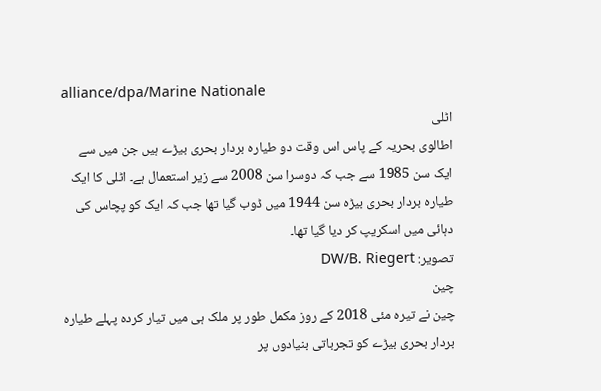alliance/dpa/Marine Nationale
اٹلی
اطالوی بحریہ کے پاس اس وقت دو طیارہ بردار بحری بیڑے ہیں جن میں سے ایک سن 1985 سے جب کہ دوسرا سن 2008 سے زیر استعمال ہے۔ اٹلی کا ایک طیارہ بردار بحری بیڑہ سن 1944 میں ڈوب گیا تھا جب کہ ایک کو پچاس کی دہائی میں اسکریپ کر دیا گیا تھا۔
تصویر: DW/B. Riegert
چین
چین نے تیرہ مئی 2018 کے روز مکمل طور پر ملک ہی میں تیار کردہ پہلے طیارہ بردار بحری بیڑے کو تجرباتی بنیادوں پر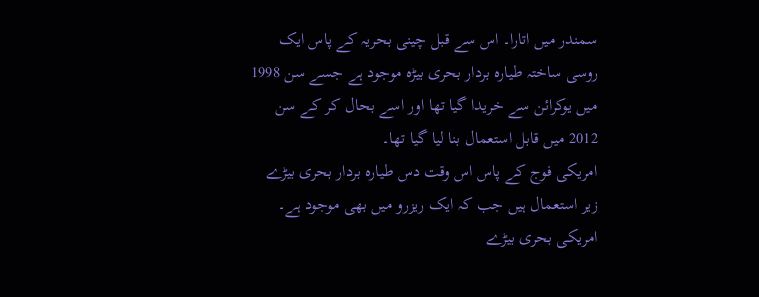سمندر میں اتارا۔ اس سے قبل چینی بحریہ کے پاس ایک روسی ساختہ طیارہ بردار بحری بیڑہ موجود ہے جسے سن 1998 میں یوکرائن سے خریدا گیا تھا اور اسے بحال کر کے سن 2012 میں قابل استعمال بنا لیا گیا تھا۔
امریکی فوج کے پاس اس وقت دس طیارہ بردار بحری بیڑے زیر استعمال ہیں جب کہ ایک ریزرو میں بھی موجود ہے۔ امریکی بحری بیڑے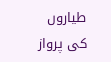طیاروں کی پرواز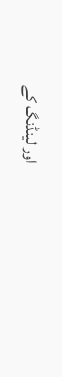اور لینڈنگ کے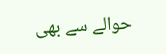حوالے سے بھی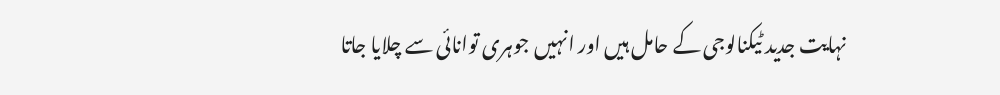نہایت جدید ٹیکنالوجی کے حامل ہیں اور انہیں جوہری توانائی سے چلایا جاتا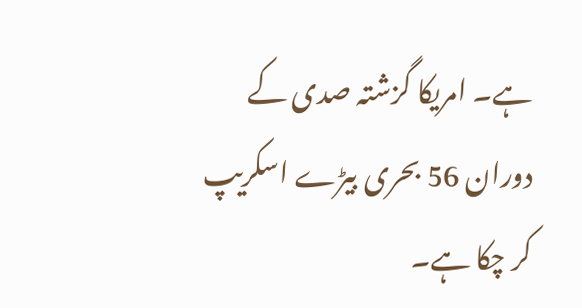ہے۔ امریکا گزشتہ صدی کے دوران 56 بحری بیڑے اسکریپ کر چکا ہے۔